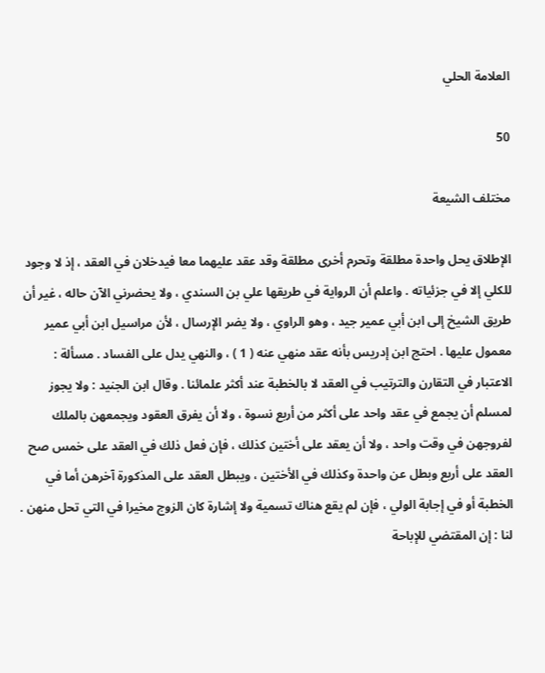العلامة الحلي

50

مختلف الشيعة

الإطلاق يحل واحدة مطلقة وتحرم أخرى مطلقة وقد عقد عليهما معا فيدخلان في العقد ، إذ لا وجود للكلي إلا في جزئياته . واعلم أن الرواية في طريقها علي بن السندي ، ولا يحضرني الآن حاله ، غير أن طريق الشيخ إلى ابن أبي عمير جيد ، وهو الراوي ، ولا يضر الإرسال ، لأن مراسيل ابن أبي عمير معمول عليها . احتج ابن إدريس بأنه عقد منهي عنه ( 1 ) ، والنهي يدل على الفساد . مسألة : الاعتبار في التقارن والترتيب في العقد لا بالخطبة عند أكثر علمائنا . وقال ابن الجنيد : ولا يجوز لمسلم أن يجمع في عقد واحد على أكثر من أربع نسوة ، ولا أن يفرق العقود ويجمعهن بالملك لفروجهن في وقت واحد ، ولا أن يعقد على أختين كذلك ، فإن فعل ذلك في العقد على خمس صح العقد على أربع وبطل عن واحدة وكذلك في الأختين ، ويبطل العقد على المذكورة آخرهن أما في الخطبة أو في إجابة الولي ، فإن لم يقع هناك تسمية ولا إشارة كان الزوج مخيرا في التي تحل منهن . لنا : إن المقتضي للإباحة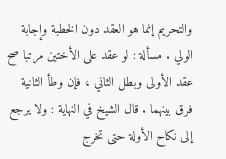والتحريم إنما هو العقد دون الخطبة وإجابة الولي . مسألة : لو عقد على الأختين مرتبا صح عقد الأولى وبطل الثاني ، فإن وطأ الثانية فرق بينهما . قال الشيخ في النهاية : ولا يرجع إلى نكاح الأولة حتى تخرج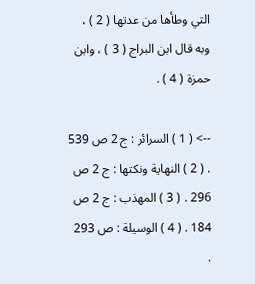التي وطأها من عدتها ( 2 ) ، وبه قال ابن البراج ( 3 ) ، وابن حمزة ( 4 ) .

--> ( 1 ) السرائر : ج 2 ص 539 . ( 2 ) النهاية ونكتها : ج 2 ص 296 . ( 3 ) المهذب : ج 2 ص 184 . ( 4 ) الوسيلة : ص 293 .